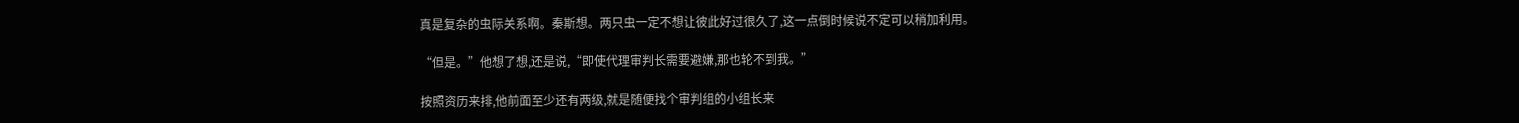真是复杂的虫际关系啊。秦斯想。两只虫一定不想让彼此好过很久了,这一点倒时候说不定可以稍加利用。

“但是。”他想了想,还是说,“即使代理审判长需要避嫌,那也轮不到我。”

按照资历来排,他前面至少还有两级,就是随便找个审判组的小组长来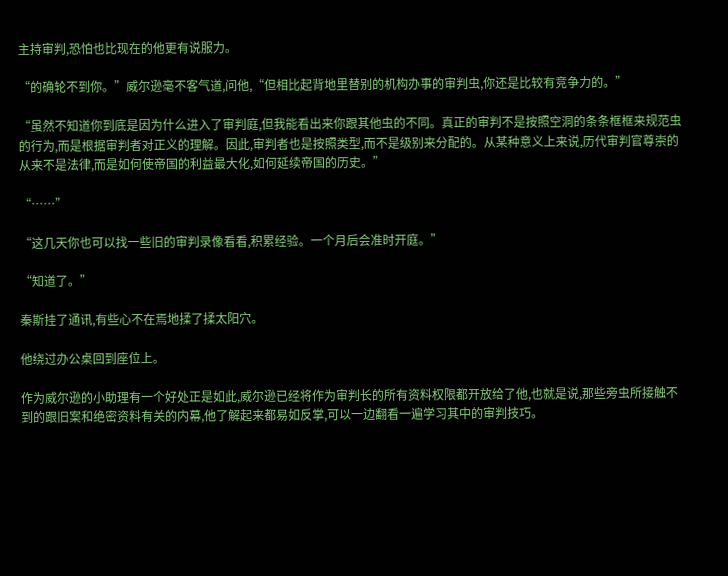主持审判,恐怕也比现在的他更有说服力。

“的确轮不到你。”威尔逊毫不客气道,问他,“但相比起背地里替别的机构办事的审判虫,你还是比较有竞争力的。”

“虽然不知道你到底是因为什么进入了审判庭,但我能看出来你跟其他虫的不同。真正的审判不是按照空洞的条条框框来规范虫的行为,而是根据审判者对正义的理解。因此,审判者也是按照类型,而不是级别来分配的。从某种意义上来说,历代审判官尊崇的从来不是法律,而是如何使帝国的利益最大化,如何延续帝国的历史。”

“……”

“这几天你也可以找一些旧的审判录像看看,积累经验。一个月后会准时开庭。”

“知道了。”

秦斯挂了通讯,有些心不在焉地揉了揉太阳穴。

他绕过办公桌回到座位上。

作为威尔逊的小助理有一个好处正是如此,威尔逊已经将作为审判长的所有资料权限都开放给了他,也就是说,那些旁虫所接触不到的跟旧案和绝密资料有关的内幕,他了解起来都易如反掌,可以一边翻看一遍学习其中的审判技巧。